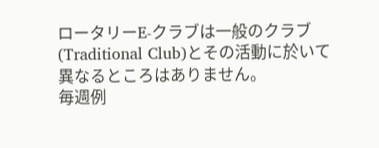ロータリーE-クラブは一般のクラブ(Traditional Club)とその活動に於いて異なるところはありません。
毎週例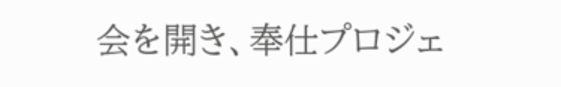会を開き、奉仕プロジェ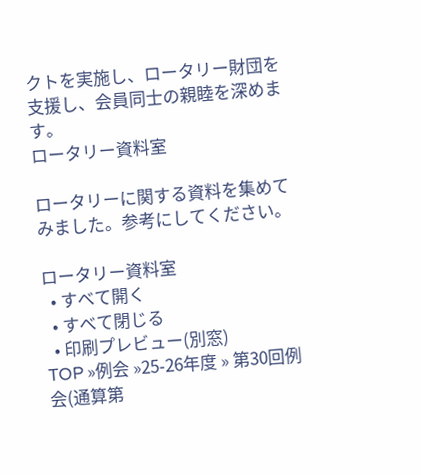クトを実施し、ロータリー財団を支援し、会員同士の親睦を深めます。
ロータリー資料室

ロータリーに関する資料を集めてみました。参考にしてください。

ロータリー資料室
  • すべて開く
  • すべて閉じる
  • 印刷プレビュー(別窓)
TOP »例会 »25-26年度 » 第30回例会(通算第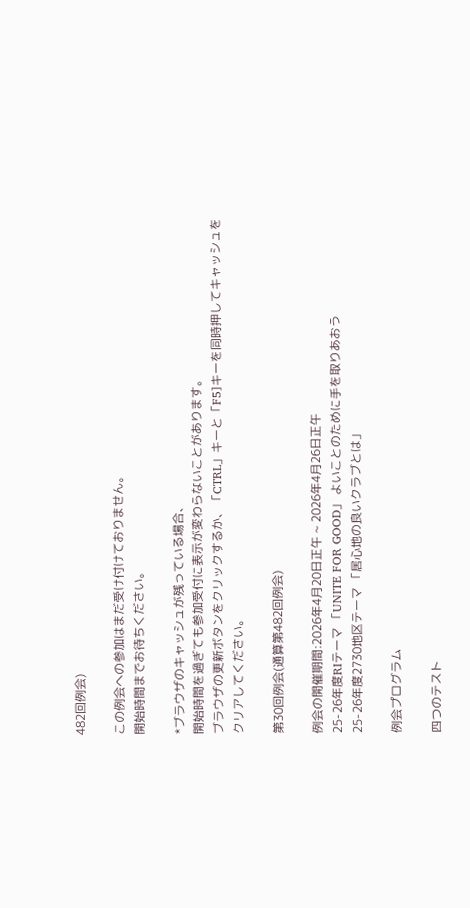482回例会)

この例会への参加はまだ受け付けておりません。
開始時間までお待ちください。

*ブラウザのキャッシュが残っている場合、
開始時間を過ぎても参加受付に表示が変わらないことがあります。
ブラウザの更新ボタンをクリックするか、「CTRL」キーと「F5]キーを同時押してキャッシュをクリアしてください。

第30回例会(通算第482回例会)

例会の開催期間:2026年4月20日正午 ~ 2026年4月26日正午
25-26年度RIテーマ 「UNITE FOR GOOD」 よいことのために手を取りあおう
25-26年度2730地区テーマ 「居心地の良いクラブとは」

例会プログラム

四つのテスト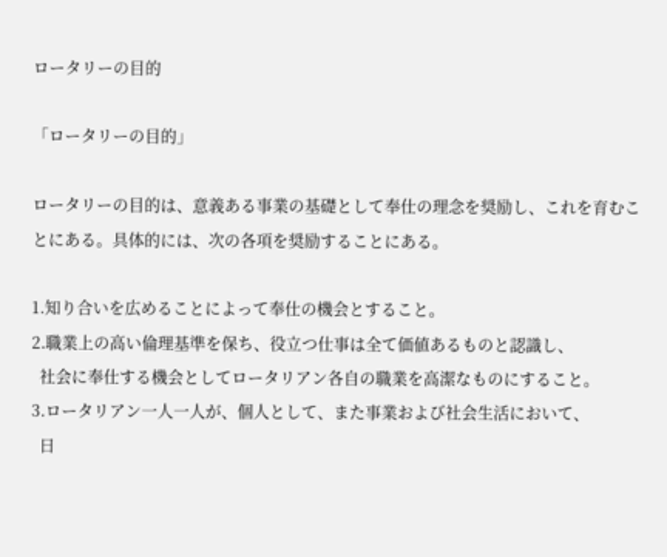ロータリーの目的

「ロータリーの目的」

ロータリーの目的は、意義ある事業の基礎として奉仕の理念を奨励し、これを育むことにある。具体的には、次の各項を奨励することにある。

1.知り合いを広めることによって奉仕の機会とすること。
2.職業上の高い倫理基準を保ち、役立つ仕事は全て価値あるものと認識し、
  社会に奉仕する機会としてロータリアン各自の職業を高潔なものにすること。
3.ロータリアン一人一人が、個人として、また事業および社会生活において、
  日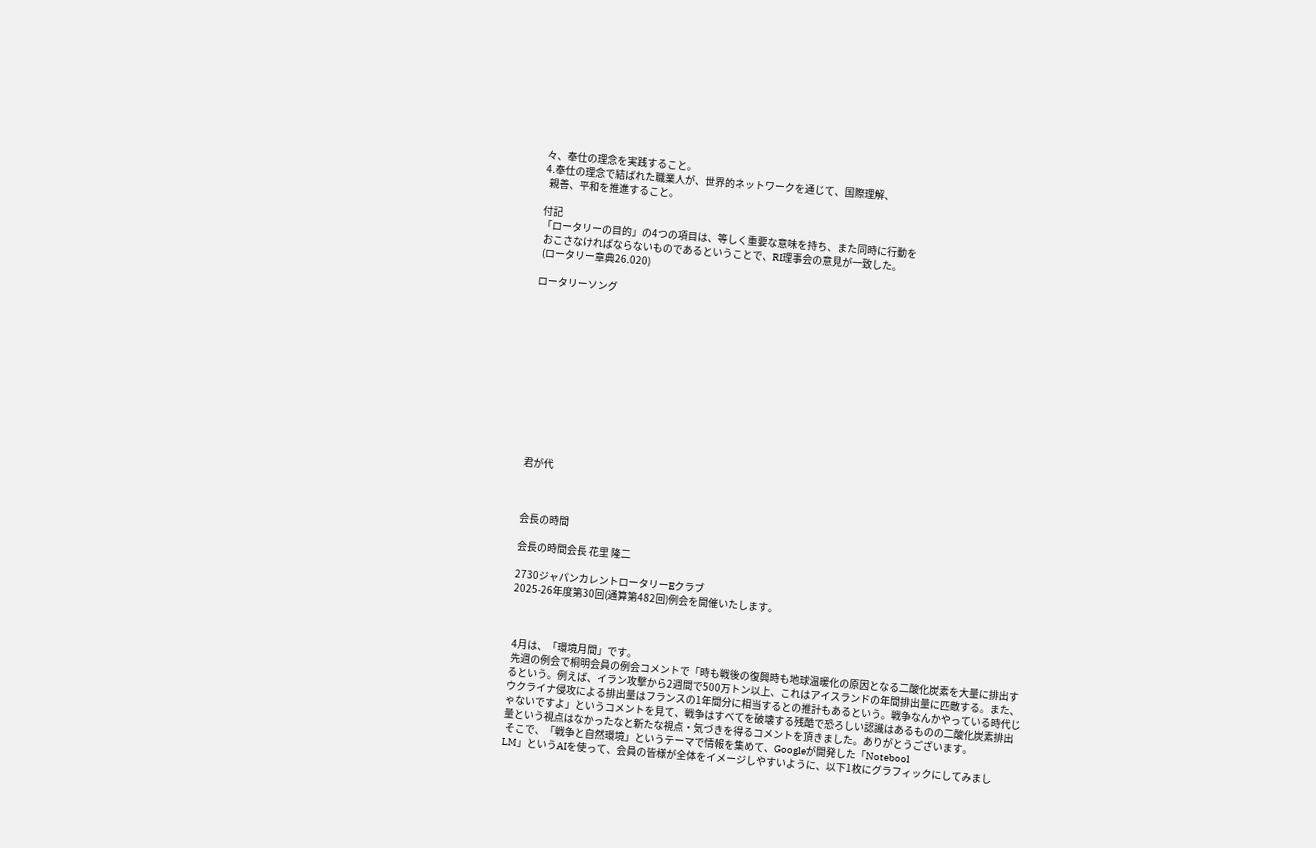々、奉仕の理念を実践すること。
4.奉仕の理念で結ばれた職業人が、世界的ネットワークを通じて、国際理解、
  親善、平和を推進すること。

付記
「ロータリーの目的」の4つの項目は、等しく重要な意味を持ち、また同時に行動を
 おこさなければならないものであるということで、RI理事会の意見が一致した。
 (ロータリー章典26.020)

ロータリーソング












君が代



会長の時間

会長の時間会長 花里 隆二

2730ジャパンカレントロータリーEクラブ
2025-26年度第30回(通算第482回)例会を開催いたします。



 4月は、「環境月間」です。
 先週の例会で桐明会員の例会コメントで「時も戦後の復興時も地球温暖化の原因となる二酸化炭素を大量に排出するという。例えば、イラン攻撃から2週間で500万トン以上、これはアイスランドの年間排出量に匹敵する。また、ウクライナ侵攻による排出量はフランスの1年間分に相当するとの推計もあるという。戦争なんかやっている時代じゃないですよ」というコメントを見て、戦争はすべてを破壊する残酷で恐ろしい認識はあるものの二酸化炭素排出量という視点はなかったなと新たな視点・気づきを得るコメントを頂きました。ありがとうございます。
 そこで、「戦争と自然環境」というテーマで情報を集めて、Googleが開発した「Notebool
LM」というAIを使って、会員の皆様が全体をイメージしやすいように、以下1枚にグラフィックにしてみまし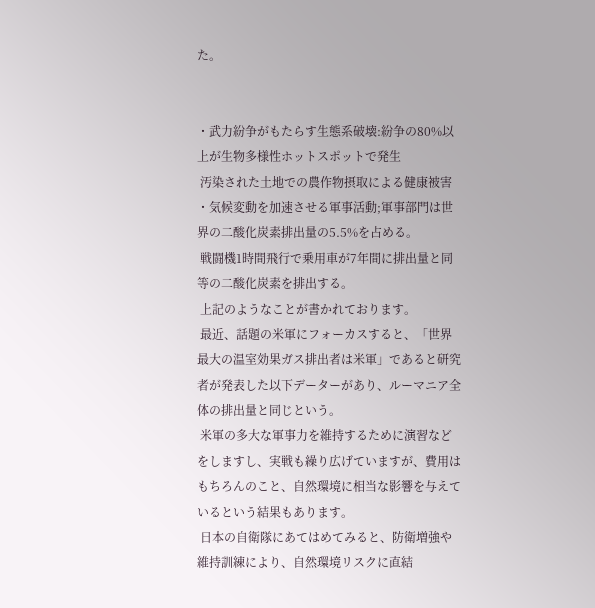た。


・武力紛争がもたらす生態系破壊:紛争の80%以上が生物多様性ホットスポットで発生
 汚染された土地での農作物摂取による健康被害
・気候変動を加速させる軍事活動;軍事部門は世界の二酸化炭素排出量の5.5%を占める。
 戦闘機1時間飛行で乗用車が7年間に排出量と同等の二酸化炭素を排出する。
 上記のようなことが書かれております。
 最近、話題の米軍にフォーカスすると、「世界最大の温室効果ガス排出者は米軍」であると研究者が発表した以下データーがあり、ルーマニア全体の排出量と同じという。
 米軍の多大な軍事力を維持するために演習などをしますし、実戦も繰り広げていますが、費用はもちろんのこと、自然環境に相当な影響を与えているという結果もあります。
 日本の自衛隊にあてはめてみると、防衛増強や維持訓練により、自然環境リスクに直結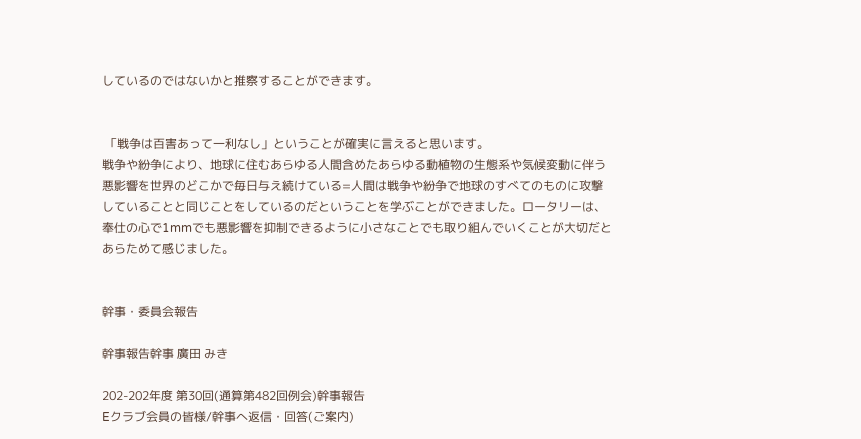しているのではないかと推察することができます。


 「戦争は百害あって一利なし」ということが確実に言えると思います。
戦争や紛争により、地球に住むあらゆる人間含めたあらゆる動植物の生態系や気候変動に伴う悪影響を世界のどこかで毎日与え続けている=人間は戦争や紛争で地球のすべてのものに攻撃していることと同じことをしているのだということを学ぶことができました。ロータリーは、奉仕の心で1mmでも悪影響を抑制できるように小さなことでも取り組んでいくことが大切だとあらためて感じました。


幹事・委員会報告

幹事報告幹事 廣田 みき

202-202年度 第30回(通算第482回例会)幹事報告
Eクラブ会員の皆様/幹事へ返信・回答(ご案内)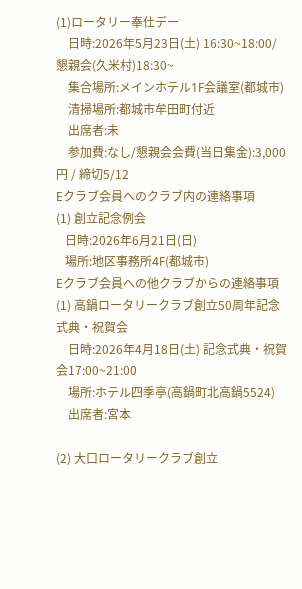(1)ロータリー奉仕デー
    日時:2026年5月23日(土) 16:30~18:00/懇親会(久米村)18:30~
    集合場所:メインホテル1F会議室(都城市)
    清掃場所:都城市牟田町付近
    出席者:未
    参加費:なし/懇親会会費(当日集金):3,000円 / 締切5/12
Eクラブ会員へのクラブ内の連絡事項
(1) 創立記念例会
   日時:2026年6月21日(日)
   場所:地区事務所4F(都城市)
Eクラブ会員への他クラブからの連絡事項
(1) 高鍋ロータリークラブ創立50周年記念式典・祝賀会
    日時:2026年4月18日(土) 記念式典・祝賀会17:00~21:00
    場所:ホテル四季亭(高鍋町北高鍋5524)
    出席者:宮本

(2) 大口ロータリークラブ創立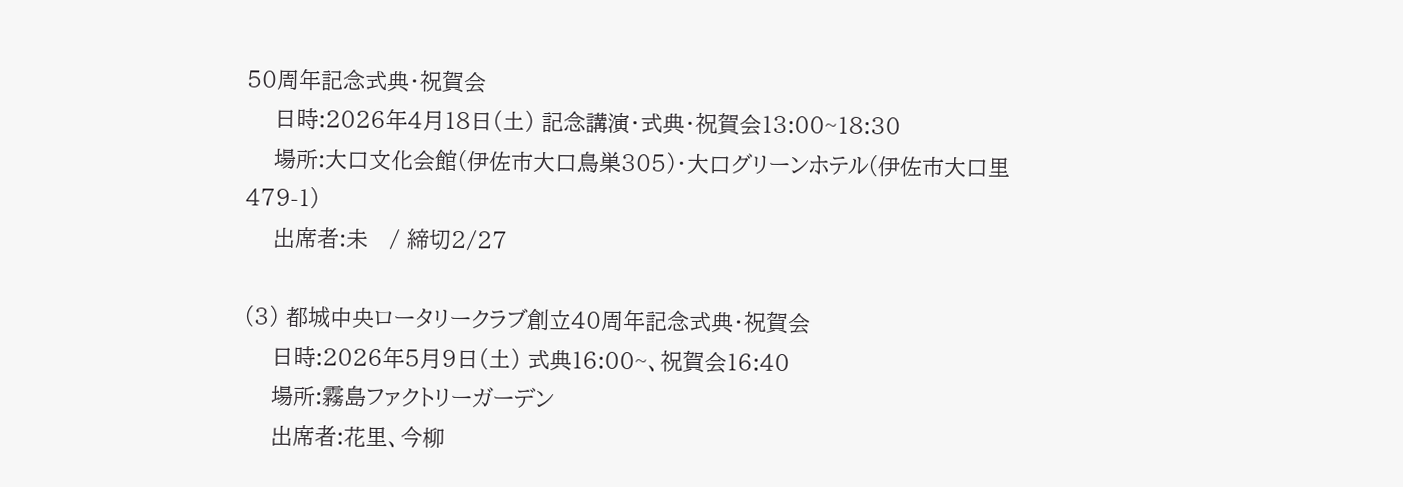50周年記念式典・祝賀会
    日時:2026年4月18日(土) 記念講演・式典・祝賀会13:00~18:30
    場所:大口文化会館(伊佐市大口鳥巣305)・大口グリーンホテル(伊佐市大口里479-1)
    出席者:未   / 締切2/27

(3) 都城中央ロータリークラブ創立40周年記念式典・祝賀会
    日時:2026年5月9日(土) 式典16:00~、祝賀会16:40
    場所:霧島ファクトリーガーデン
    出席者:花里、今柳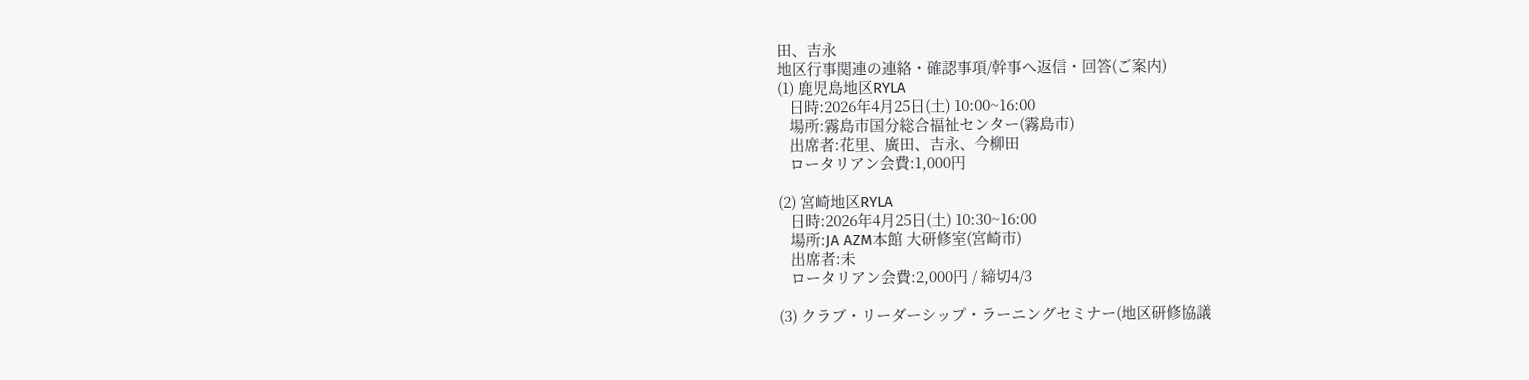田、吉永
地区行事関連の連絡・確認事項/幹事へ返信・回答(ご案内)
(1) 鹿児島地区RYLA
   日時:2026年4月25日(土) 10:00~16:00
   場所:霧島市国分総合福祉センター(霧島市)
   出席者:花里、廣田、吉永、今柳田
   ロータリアン会費:1,000円

(2) 宮崎地区RYLA
   日時:2026年4月25日(土) 10:30~16:00
   場所:JA AZM本館 大研修室(宮崎市)
   出席者:未
   ロータリアン会費:2,000円 / 締切4/3

(3) クラブ・リーダーシップ・ラーニングセミナー(地区研修協議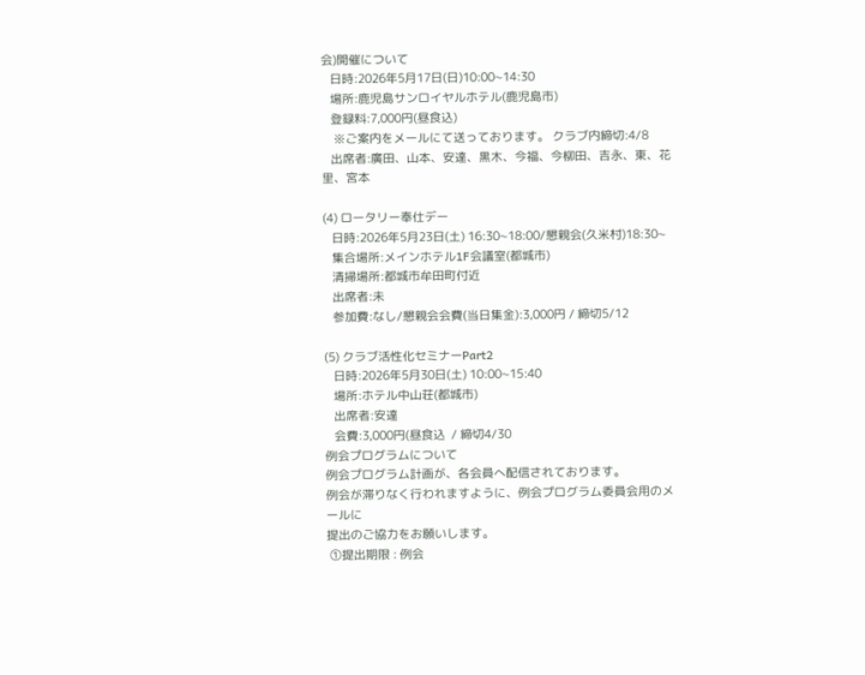会)開催について
   日時:2026年5月17日(日)10:00~14:30
   場所:鹿児島サンロイヤルホテル(鹿児島市)
   登録料:7,000円(昼食込)
    ※ご案内をメールにて送っております。 クラブ内締切:4/8
   出席者:廣田、山本、安達、黒木、今福、今柳田、吉永、東、花里、宮本

(4) ロータリー奉仕デー
   日時:2026年5月23日(土) 16:30~18:00/懇親会(久米村)18:30~
   集合場所:メインホテル1F会議室(都城市)
   清掃場所:都城市牟田町付近
   出席者:未
   参加費:なし/懇親会会費(当日集金):3,000円 / 締切5/12

(5) クラブ活性化セミナーPart2
   日時:2026年5月30日(土) 10:00~15:40
   場所:ホテル中山荘(都城市)
   出席者:安達
   会費:3,000円(昼食込  / 締切4/30
例会プログラムについて
例会プログラム計画が、各会員へ配信されております。
例会が滞りなく行われますように、例会プログラム委員会用のメールに
提出のご協力をお願いします。
 ①提出期限 : 例会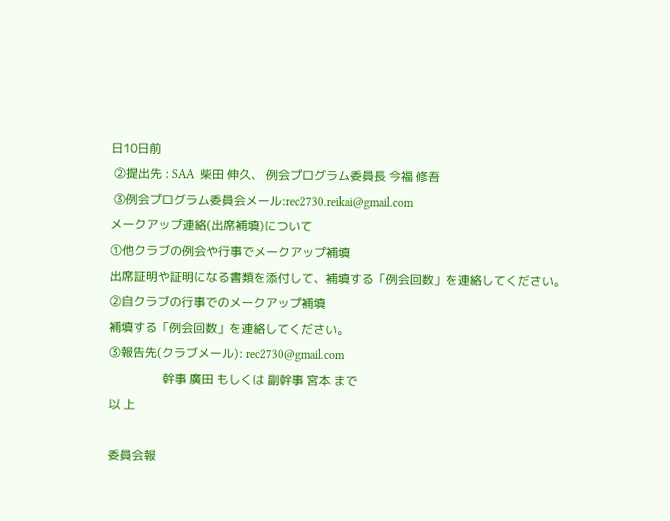日10日前
 ②提出先 : SAA  柴田 伸久、 例会プログラム委員長 今福 修吾
 ③例会プログラム委員会メール:rec2730.reikai@gmail.com
メークアップ連絡(出席補填)について
①他クラブの例会や行事でメークアップ補填
出席証明や証明になる書類を添付して、補填する「例会回数」を連絡してください。
②自クラブの行事でのメークアップ補填
補填する「例会回数」を連絡してください。
③報告先(クラブメール): rec2730@gmail.com
                  幹事 廣田 もしくは 副幹事 宮本 まで
以 上

委員会報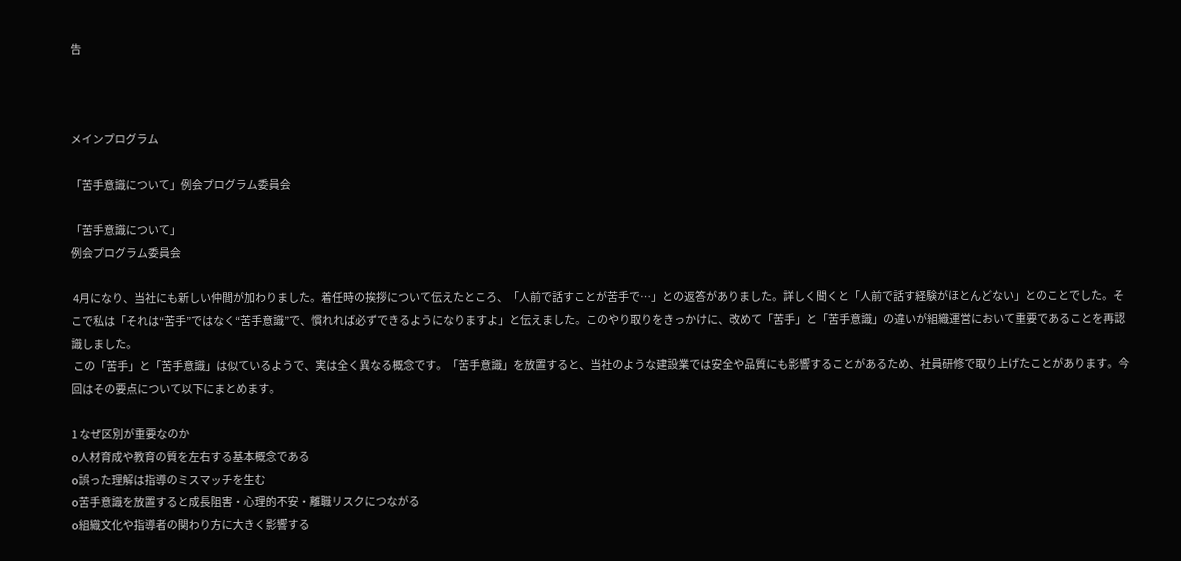告



メインプログラム

「苦手意識について」例会プログラム委員会

「苦手意識について」
例会プログラム委員会

 4月になり、当社にも新しい仲間が加わりました。着任時の挨拶について伝えたところ、「人前で話すことが苦手で…」との返答がありました。詳しく聞くと「人前で話す経験がほとんどない」とのことでした。そこで私は「それは“苦手”ではなく“苦手意識”で、慣れれば必ずできるようになりますよ」と伝えました。このやり取りをきっかけに、改めて「苦手」と「苦手意識」の違いが組織運営において重要であることを再認識しました。
 この「苦手」と「苦手意識」は似ているようで、実は全く異なる概念です。「苦手意識」を放置すると、当社のような建設業では安全や品質にも影響することがあるため、社員研修で取り上げたことがあります。今回はその要点について以下にまとめます。

1 なぜ区別が重要なのか
ο人材育成や教育の質を左右する基本概念である
ο誤った理解は指導のミスマッチを生む
ο苦手意識を放置すると成長阻害・心理的不安・離職リスクにつながる
ο組織文化や指導者の関わり方に大きく影響する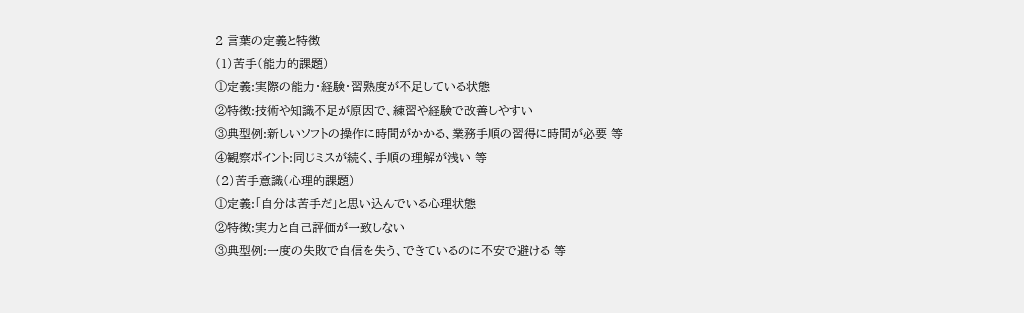2 言葉の定義と特徴
(1)苦手(能力的課題)
①定義:実際の能力・経験・習熟度が不足している状態
②特徴:技術や知識不足が原因で、練習や経験で改善しやすい
③典型例:新しいソフトの操作に時間がかかる、業務手順の習得に時間が必要 等
④観察ポイント:同じミスが続く、手順の理解が浅い 等
(2)苦手意識(心理的課題)
①定義:「自分は苦手だ」と思い込んでいる心理状態
②特徴:実力と自己評価が一致しない
③典型例:一度の失敗で自信を失う、できているのに不安で避ける 等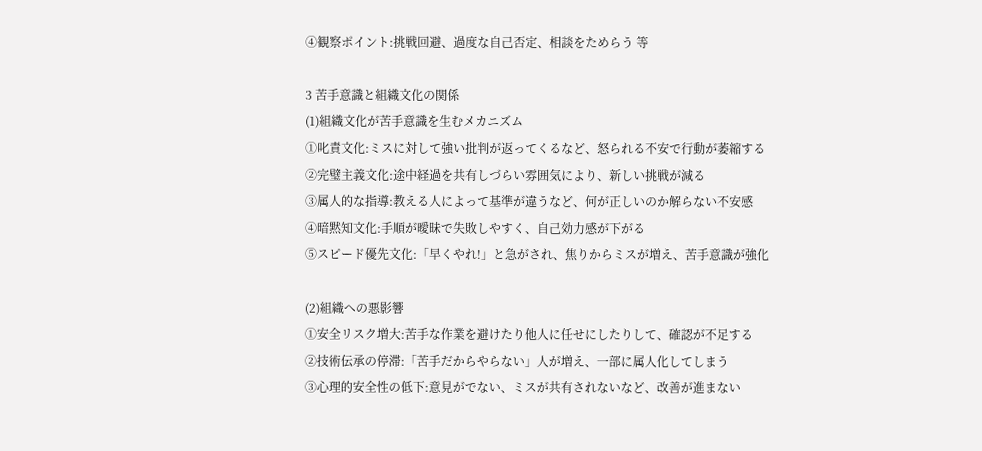④観察ポイント:挑戦回避、過度な自己否定、相談をためらう 等

3 苦手意識と組織文化の関係
(1)組織文化が苦手意識を生むメカニズム
①叱責文化:ミスに対して強い批判が返ってくるなど、怒られる不安で行動が萎縮する
②完璧主義文化:途中経過を共有しづらい雰囲気により、新しい挑戦が減る
③属人的な指導:教える人によって基準が違うなど、何が正しいのか解らない不安感
④暗黙知文化:手順が曖昧で失敗しやすく、自己効力感が下がる
⑤スピード優先文化:「早くやれ!」と急がされ、焦りからミスが増え、苦手意識が強化

(2)組織への悪影響
①安全リスク増大:苦手な作業を避けたり他人に任せにしたりして、確認が不足する
②技術伝承の停滞:「苦手だからやらない」人が増え、一部に属人化してしまう
③心理的安全性の低下:意見がでない、ミスが共有されないなど、改善が進まない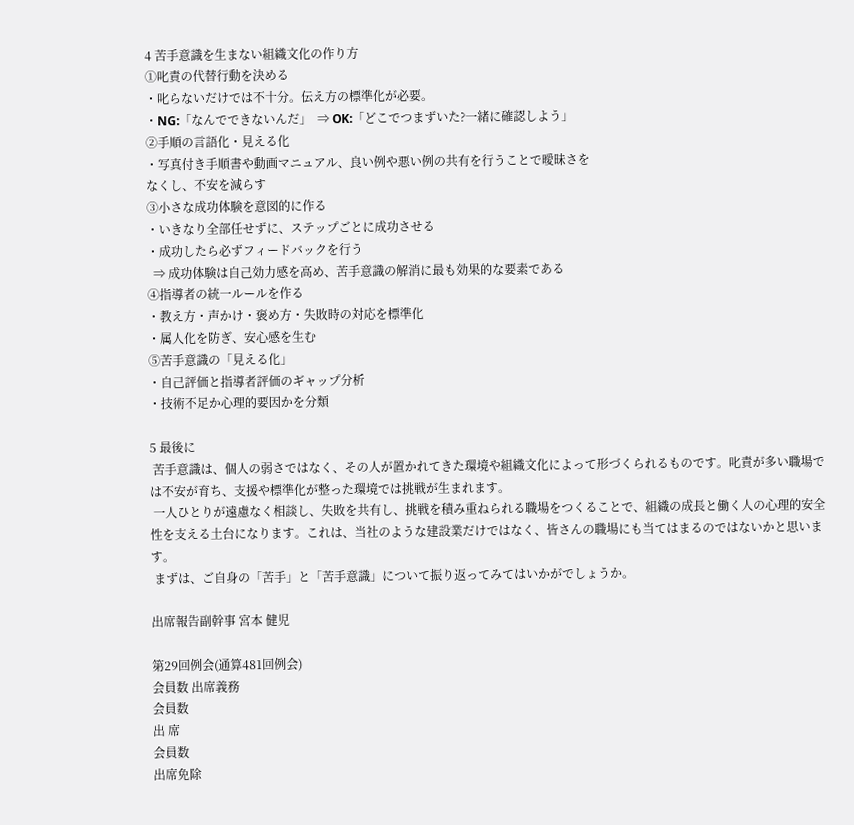4 苦手意識を生まない組織文化の作り方
①叱責の代替行動を決める
・叱らないだけでは不十分。伝え方の標準化が必要。
・NG:「なんでできないんだ」  ⇒ OK:「どこでつまずいた?一緒に確認しよう」
②手順の言語化・見える化
・写真付き手順書や動画マニュアル、良い例や悪い例の共有を行うことで曖昧さを
なくし、不安を減らす
③小さな成功体験を意図的に作る
・いきなり全部任せずに、ステップごとに成功させる
・成功したら必ずフィードバックを行う
  ⇒ 成功体験は自己効力感を高め、苦手意識の解消に最も効果的な要素である
④指導者の統一ルールを作る
・教え方・声かけ・褒め方・失敗時の対応を標準化
・属人化を防ぎ、安心感を生む
⑤苦手意識の「見える化」
・自己評価と指導者評価のギャップ分析
・技術不足か心理的要因かを分類

5 最後に
 苦手意識は、個人の弱さではなく、その人が置かれてきた環境や組織文化によって形づくられるものです。叱責が多い職場では不安が育ち、支援や標準化が整った環境では挑戦が生まれます。
 一人ひとりが遠慮なく相談し、失敗を共有し、挑戦を積み重ねられる職場をつくることで、組織の成長と働く人の心理的安全性を支える土台になります。これは、当社のような建設業だけではなく、皆さんの職場にも当てはまるのではないかと思います。
 まずは、ご自身の「苦手」と「苦手意識」について振り返ってみてはいかがでしょうか。

出席報告副幹事 宮本 健児

第29回例会(通算481回例会)
会員数 出席義務
会員数
出 席
会員数
出席免除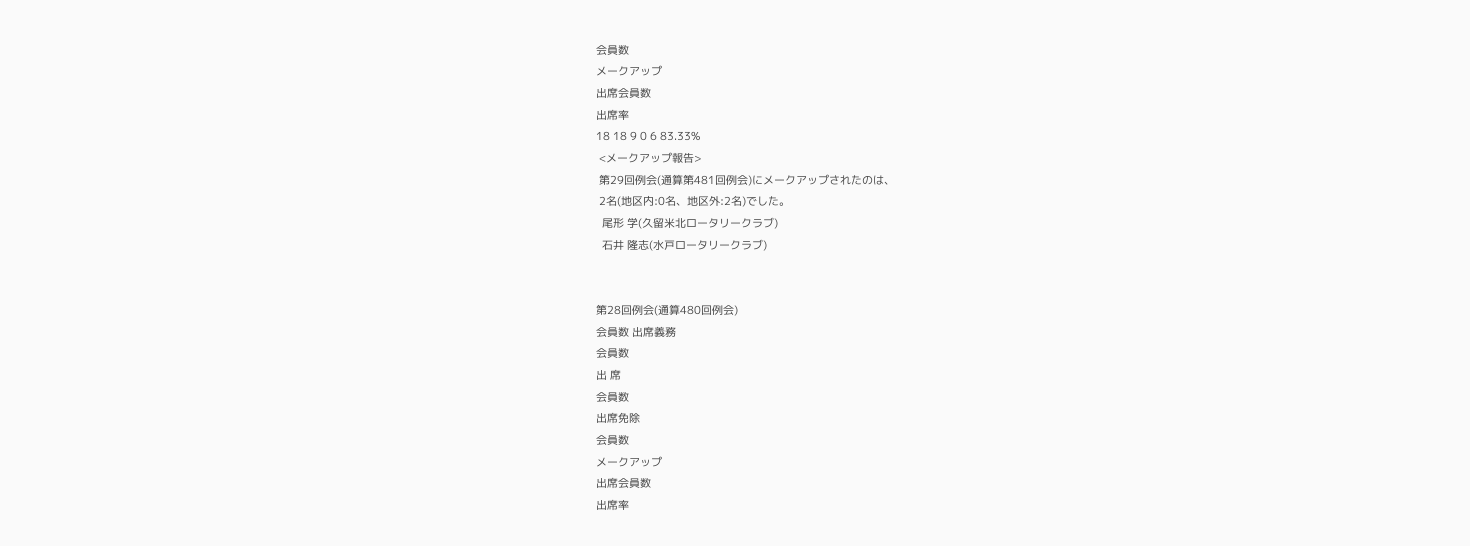会員数
メークアップ
出席会員数
出席率
18 18 9 0 6 83.33%
 <メークアップ報告>
 第29回例会(通算第481回例会)にメークアップされたのは、
 2名(地区内:0名、地区外:2名)でした。
  尾形 学(久留米北ロータリークラブ)
  石井 隆志(水戸ロータリークラブ)


第28回例会(通算480回例会)
会員数 出席義務
会員数
出 席
会員数
出席免除
会員数
メークアップ
出席会員数
出席率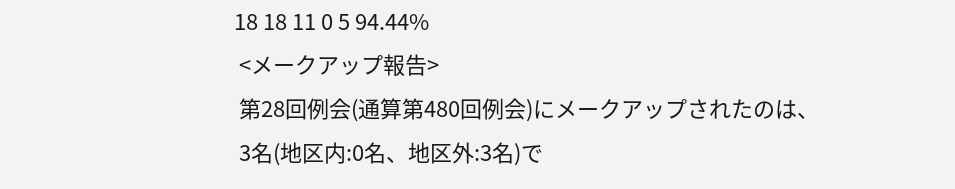18 18 11 0 5 94.44%
 <メークアップ報告>
 第28回例会(通算第480回例会)にメークアップされたのは、
 3名(地区内:0名、地区外:3名)で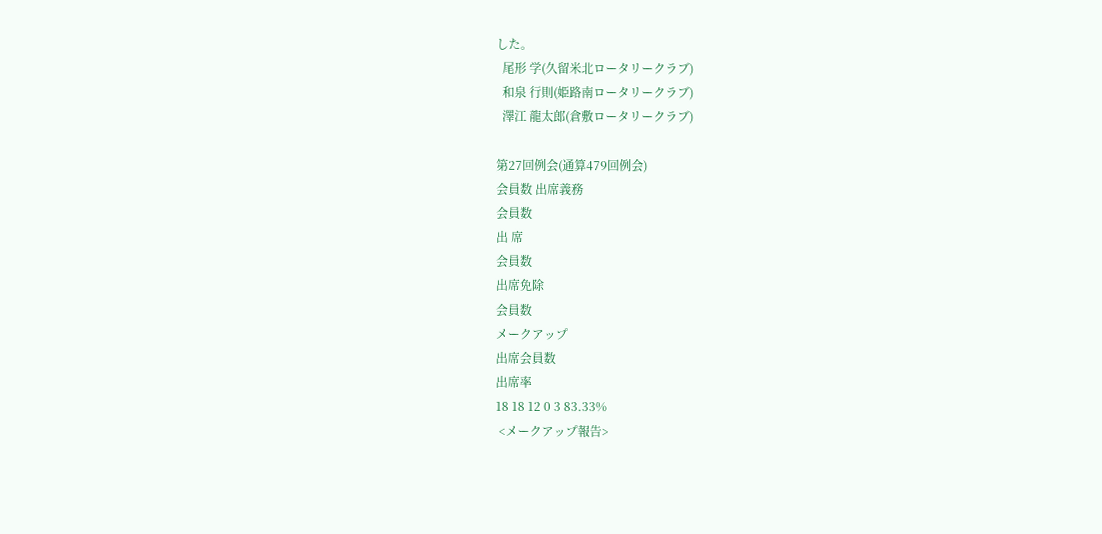した。
  尾形 学(久留米北ロータリークラブ)
  和泉 行則(姫路南ロータリークラブ)
  澤江 龍太郎(倉敷ロータリークラブ)

第27回例会(通算479回例会)
会員数 出席義務
会員数
出 席
会員数
出席免除
会員数
メークアップ
出席会員数
出席率
18 18 12 0 3 83.33%
 <メークアップ報告>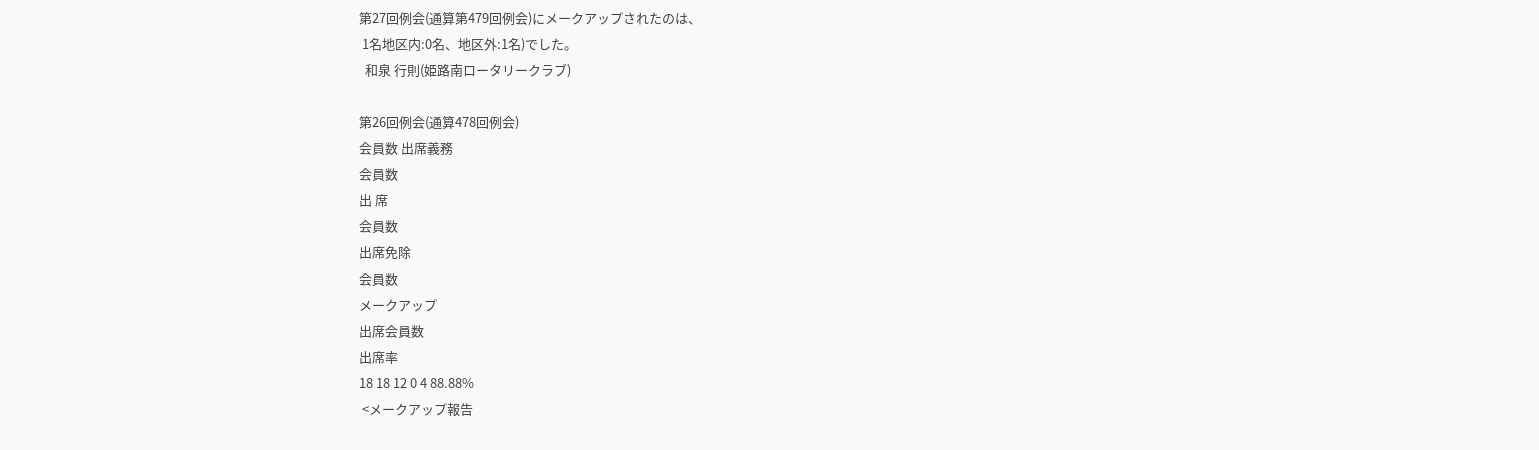第27回例会(通算第479回例会)にメークアップされたのは、
 1名地区内:0名、地区外:1名)でした。
  和泉 行則(姫路南ロータリークラブ)

第26回例会(通算478回例会)
会員数 出席義務
会員数
出 席
会員数
出席免除
会員数
メークアップ
出席会員数
出席率
18 18 12 0 4 88.88%
 <メークアップ報告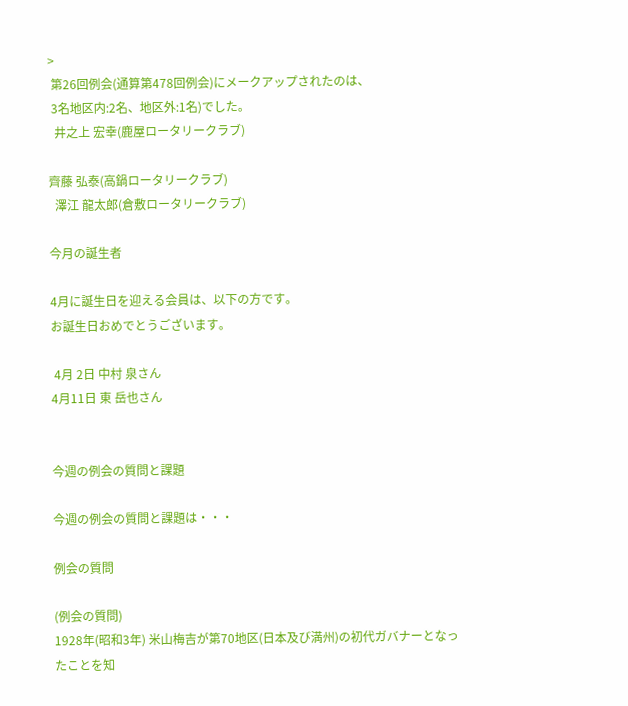>
 第26回例会(通算第478回例会)にメークアップされたのは、
 3名地区内:2名、地区外:1名)でした。
  井之上 宏幸(鹿屋ロータリークラブ)

齊藤 弘泰(高鍋ロータリークラブ)
  澤江 龍太郎(倉敷ロータリークラブ)

今月の誕生者

4月に誕生日を迎える会員は、以下の方です。
お誕生日おめでとうございます。

 4月 2日 中村 泉さん
4月11日 東 岳也さん


今週の例会の質問と課題

今週の例会の質問と課題は・・・

例会の質問

(例会の質問)
1928年(昭和3年) 米山梅吉が第70地区(日本及び満州)の初代ガバナーとなったことを知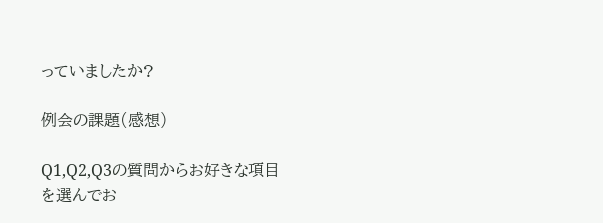っていましたか?

例会の課題(感想)

Q1,Q2,Q3の質問からお好きな項目を選んでお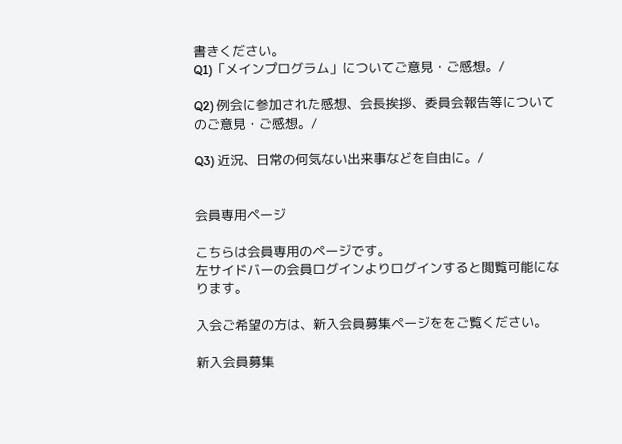書きください。
Q1)「メインプログラム」についてご意見・ご感想。/

Q2) 例会に参加された感想、会長挨拶、委員会報告等についてのご意見・ご感想。/

Q3) 近況、日常の何気ない出来事などを自由に。/


会員専用ページ

こちらは会員専用のページです。
左サイドバーの会員ログインよりログインすると閲覧可能になります。

入会ご希望の方は、新入会員募集ページををご覧ください。

新入会員募集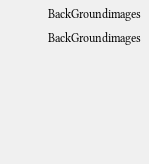BackGroundimages BackGroundimages